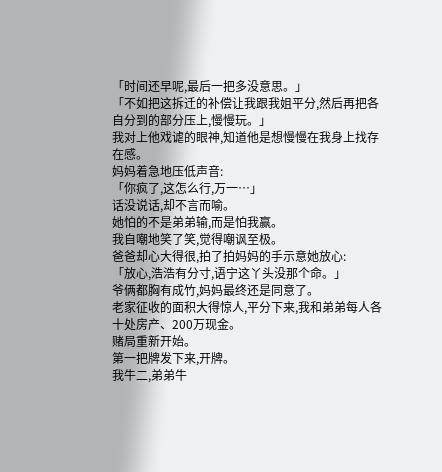「时间还早呢,最后一把多没意思。」
「不如把这拆迁的补偿让我跟我姐平分,然后再把各自分到的部分压上,慢慢玩。」
我对上他戏谑的眼神,知道他是想慢慢在我身上找存在感。
妈妈着急地压低声音:
「你疯了,这怎么行,万一…」
话没说话,却不言而喻。
她怕的不是弟弟输,而是怕我赢。
我自嘲地笑了笑,觉得嘲讽至极。
爸爸却心大得很,拍了拍妈妈的手示意她放心:
「放心,浩浩有分寸,语宁这丫头没那个命。」
爷俩都胸有成竹,妈妈最终还是同意了。
老家征收的面积大得惊人,平分下来,我和弟弟每人各十处房产、200万现金。
赌局重新开始。
第一把牌发下来,开牌。
我牛二,弟弟牛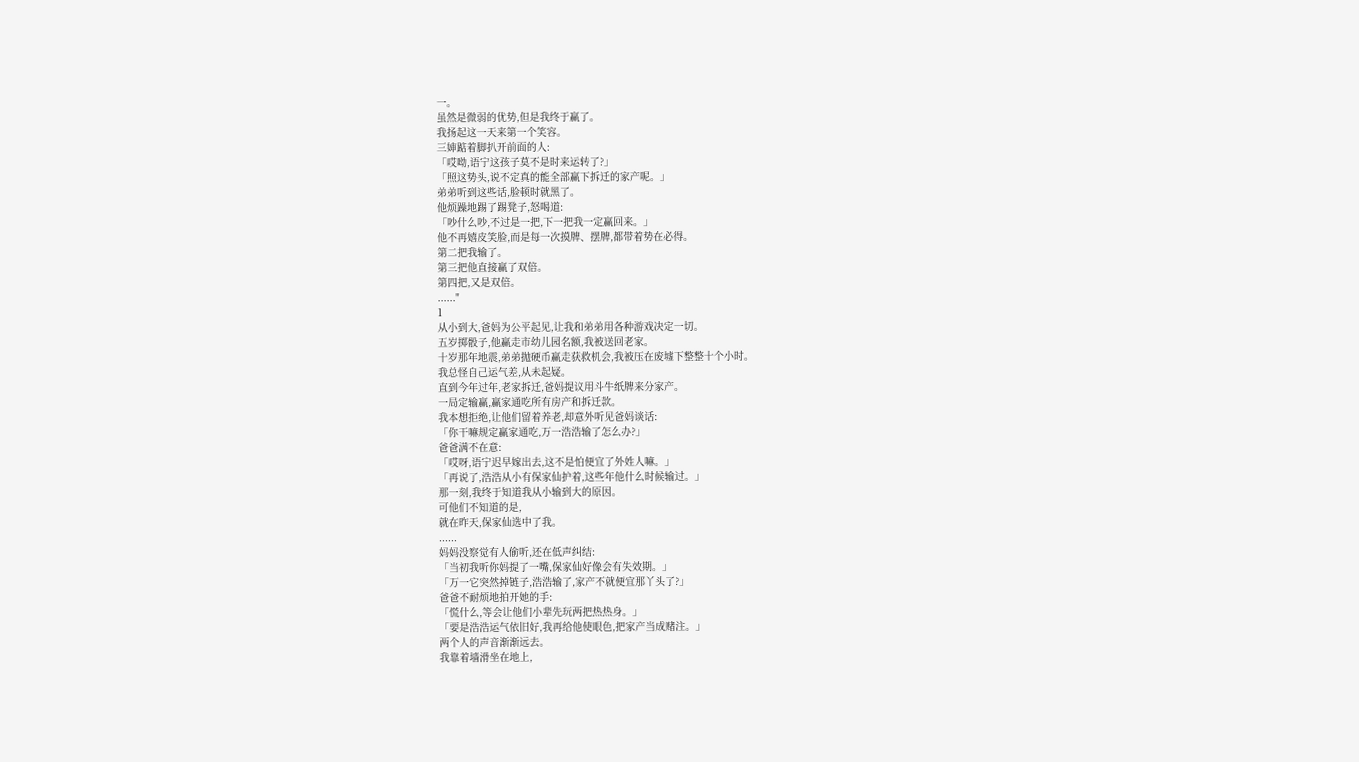一。
虽然是微弱的优势,但是我终于赢了。
我扬起这一天来第一个笑容。
三婶踮着脚扒开前面的人:
「哎呦,语宁这孩子莫不是时来运转了?」
「照这势头,说不定真的能全部赢下拆迁的家产呢。」
弟弟听到这些话,脸顿时就黑了。
他烦躁地踢了踢凳子,怒喝道:
「吵什么吵,不过是一把,下一把我一定赢回来。」
他不再嬉皮笑脸,而是每一次摸牌、摆牌,都带着势在必得。
第二把我输了。
第三把他直接赢了双倍。
第四把,又是双倍。
......"
1
从小到大,爸妈为公平起见,让我和弟弟用各种游戏决定一切。
五岁掷骰子,他赢走市幼儿园名额,我被送回老家。
十岁那年地震,弟弟抛硬币赢走获救机会,我被压在废墟下整整十个小时。
我总怪自己运气差,从未起疑。
直到今年过年,老家拆迁,爸妈提议用斗牛纸牌来分家产。
一局定输赢,赢家通吃所有房产和拆迁款。
我本想拒绝,让他们留着养老,却意外听见爸妈谈话:
「你干嘛规定赢家通吃,万一浩浩输了怎么办?」
爸爸满不在意:
「哎呀,语宁迟早嫁出去,这不是怕便宜了外姓人嘛。」
「再说了,浩浩从小有保家仙护着,这些年他什么时候输过。」
那一刻,我终于知道我从小输到大的原因。
可他们不知道的是,
就在昨天,保家仙选中了我。
......
妈妈没察觉有人偷听,还在低声纠结:
「当初我听你妈提了一嘴,保家仙好像会有失效期。」
「万一它突然掉链子,浩浩输了,家产不就便宜那丫头了?」
爸爸不耐烦地拍开她的手:
「慌什么,等会让他们小辈先玩两把热热身。」
「要是浩浩运气依旧好,我再给他使眼色,把家产当成赌注。」
两个人的声音渐渐远去。
我靠着墙滑坐在地上,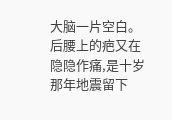大脑一片空白。
后腰上的疤又在隐隐作痛,是十岁那年地震留下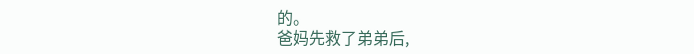的。
爸妈先救了弟弟后,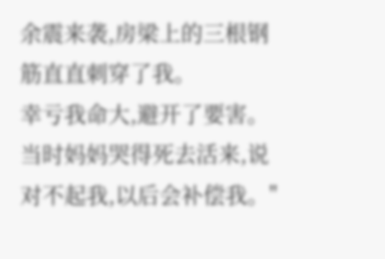余震来袭,房梁上的三根钢筋直直刺穿了我。
幸亏我命大,避开了要害。
当时妈妈哭得死去活来,说对不起我,以后会补偿我。"